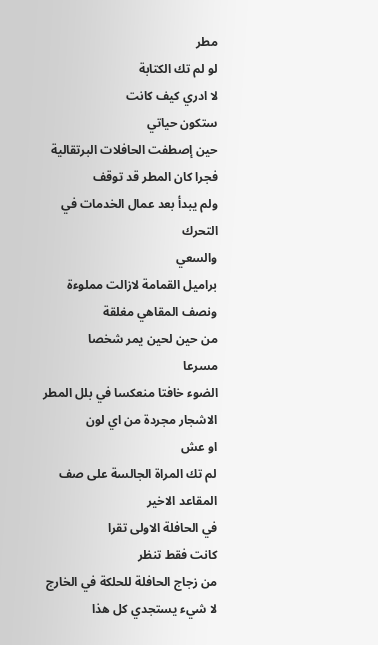مطر
لو لم تك الكتابة
لا ادري كيف كانت
ستكون حياتي
حين إصطفت الحافلات البرتقالية
فجرا كان المطر قد توقف
ولم يبدأ بعد عمال الخدمات في التحرك
والسعي
براميل القمامة لازالت مملوءة
ونصف المقاهي مغلقة
من حين لحين يمر شخصا
مسرعا
الضوء خافتا منعكسا في بلل المطر
الاشجار مجردة من اي لون
او عش
لم تك المراة الجالسة على صف المقاعد الاخير
في الحافلة الاولى تقرا
كانت فقط تنظر
من زجاج الحافلة للحلكة في الخارج
لا شيء يستجدي كل هذا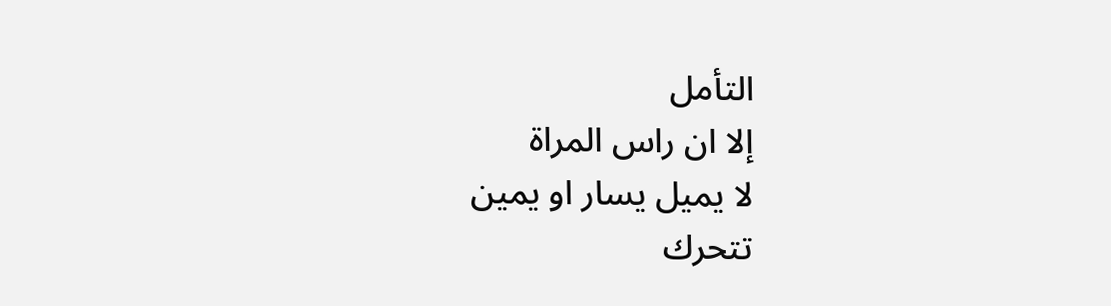التأمل
إلا ان راس المراة
لا يميل يسار او يمين
تتحرك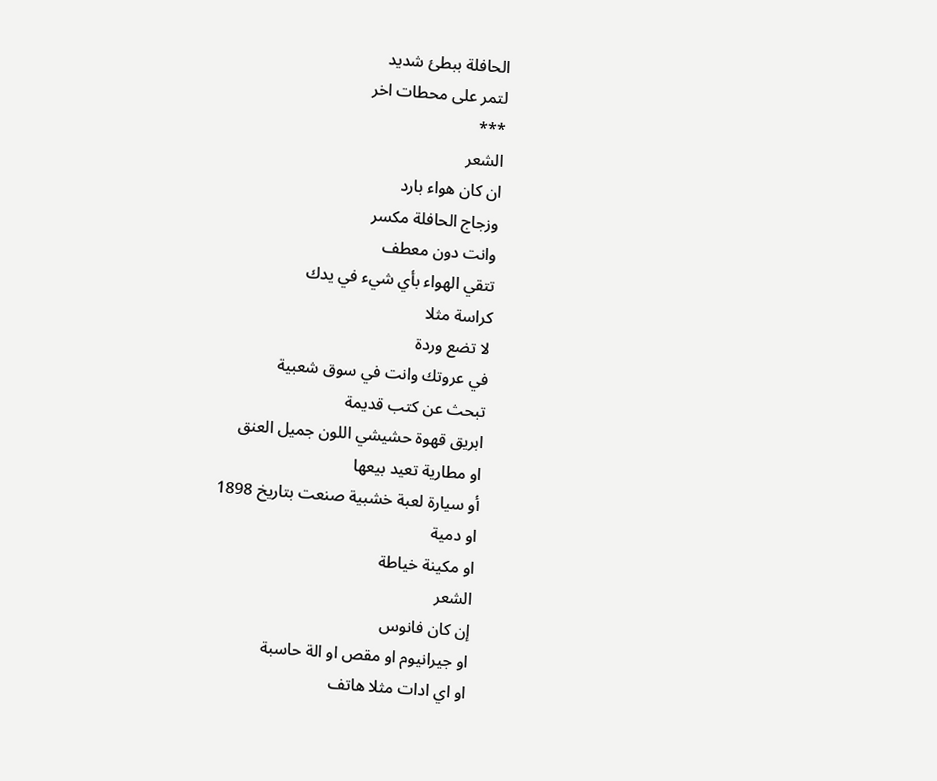الحافلة ببطئ شديد
لتمر على محطات اخر
***
الشعر
ان كان هواء بارد
وزجاج الحافلة مكسر
وانت دون معطف
تتقي الهواء بأي شيء في يدك
كراسة مثلا
لا تضع وردة
في عروتك وانت في سوق شعبية
تبحث عن كتب قديمة
ابريق قهوة حشيشي اللون جميل العنق
او مطارية تعيد بيعها
أو سيارة لعبة خشبية صنعت بتاريخ 1898
او دمية
او مكينة خياطة
الشعر
إن كان فانوس
او جيرانيوم او مقص او الة حاسبة
او اي ادات مثلا هاتف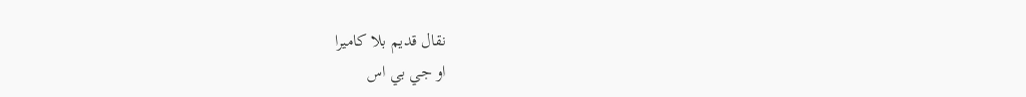نقال قديم بلا كاميرا
او جي بي اس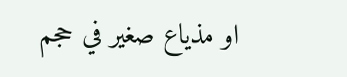او مذياع صغير في حجم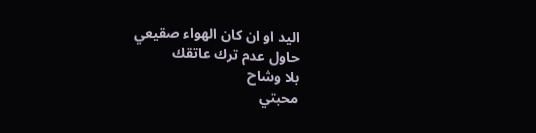اليد او ان كان الهواء صقيعي
حاول عدم ترك عاتقك
بلا وشاح
محبتي